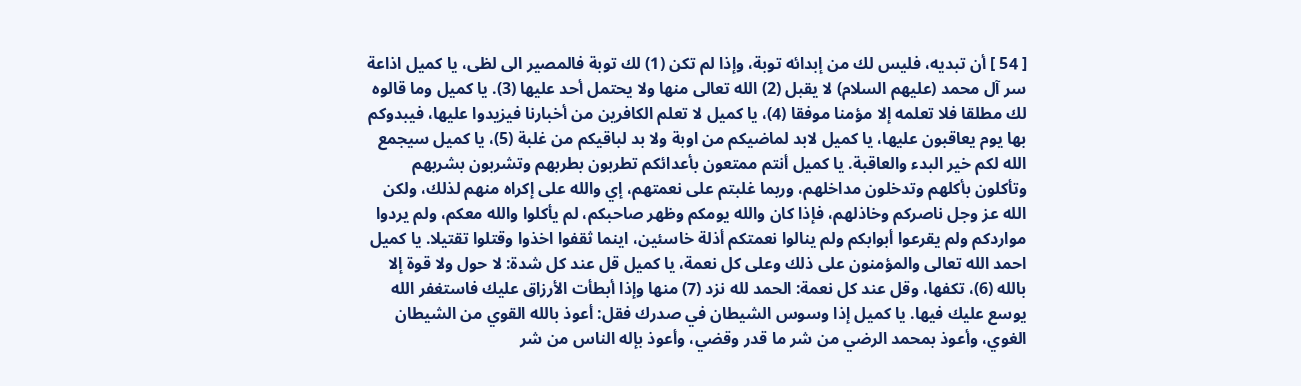[ 54 ] أن تبديه، فليس لك من إبدائه توبة، وإذا لم تكن (1) لك توبة فالمصير الى لظى، يا كميل اذاعة سر آل محمد (عليهم السلام) لا يقبل (2) الله تعالى منها ولا يحتمل أحد عليها (3). يا كميل وما قالوه لك مطلقا فلا تعلمه إلا مؤمنا موفقا (4)، يا كميل لا تعلم الكافرين من أخبارنا فيزيدوا عليها، فيبدوكم بها يوم يعاقبون عليها، يا كميل لابد لماضيكم من اوبة ولا بد لباقيكم من غلبة (5)، يا كميل سيجمع الله لكم خير البدء والعاقبة. يا كميل أنتم ممتعون بأعدائكم تطربون بطربهم وتشربون بشربهم وتأكلون بأكلهم وتدخلون مداخلهم، وربما غلبتم على نعمتهم، إي والله على إكراه منهم لذلك، ولكن الله عز وجل ناصركم وخاذلهم، فإذا كان والله يومكم وظهر صاحبكم، لم يأكلوا والله معكم، ولم يردوا مواردكم ولم يقرعوا أبوابكم ولم ينالوا نعمتكم أذلة خاسئين، اينما ثقفوا اخذوا وقتلوا تقتيلا. يا كميل احمد الله تعالى والمؤمنون على ذلك وعلى كل نعمة، يا كميل قل عند كل شدة: لا حول ولا قوة إلا بالله (6)، تكفها، وقل عند كل نعمة: الحمد لله نزد (7) منها وإذا أبطأت الأرزاق عليك فاستغفر الله يوسع عليك فيها. يا كميل إذا وسوس الشيطان في صدرك فقل: أعوذ بالله القوي من الشيطان الغوي، وأعوذ بمحمد الرضي من شر ما قدر وقضي، وأعوذ بإله الناس من شر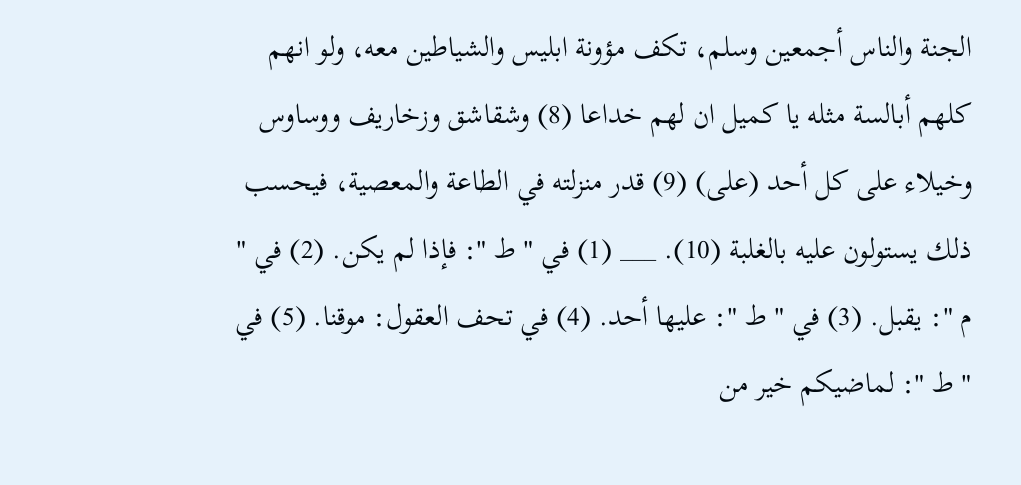الجنة والناس أجمعين وسلم، تكف مؤونة ابليس والشياطين معه، ولو انهم كلهم أبالسة مثله يا كميل ان لهم خداعا (8) وشقاشق وزخاريف ووساوس وخيلاء على كل أحد (على) (9) قدر منزلته في الطاعة والمعصية، فيحسب ذلك يستولون عليه بالغلبة (10). ___ (1) في " ط ": فإذا لم يكن. (2) في " م ": يقبل. (3) في " ط ": عليها أحد. (4) في تحف العقول: موقنا. (5) في " ط ": لماضيكم خير من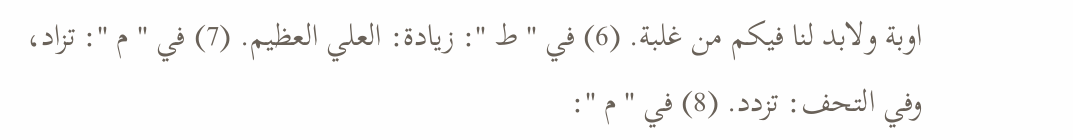اوبة ولابد لنا فيكم من غلبة. (6) في " ط ": زيادة: العلي العظيم. (7) في " م ": تزاد، وفي التحف: تزدد. (8) في " م ":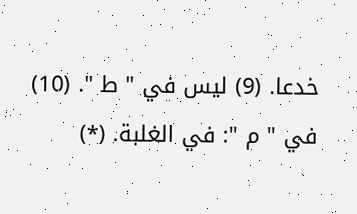خدعا. (9) ليس في " ط ". (10) في " م ": في الغلبة. (*)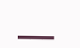___